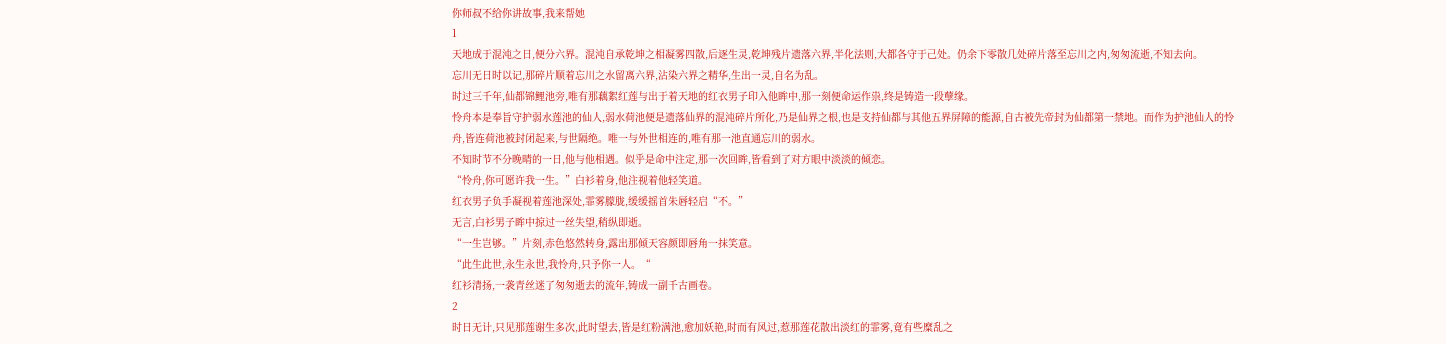你师叔不给你讲故事,我来帮她
1
天地成于混沌之日,便分六界。混沌自承乾坤之相凝雾四散,后逐生灵,乾坤残片遗落六界,半化法则,大都各守于己处。仍余下零散几处碎片落至忘川之内,匆匆流逝,不知去向。
忘川无日时以记,那碎片顺着忘川之水留离六界,沾染六界之精华,生出一灵,自名为乱。
时过三千年,仙都锦鲤池旁,唯有那藕絮红莲与出于着天地的红衣男子印入他眸中,那一刻便命运作祟,终是铸造一段孽缘。
怜舟本是奉旨守护弱水莲池的仙人,弱水荷池便是遗落仙界的混沌碎片所化,乃是仙界之根,也是支持仙都与其他五界屏障的能源,自古被先帝封为仙都第一禁地。而作为护池仙人的怜
舟,皆连荷池被封闭起来,与世隔绝。唯一与外世相连的,唯有那一池直通忘川的弱水。
不知时节不分晚晴的一日,他与他相遇。似乎是命中注定,那一次回眸,皆看到了对方眼中淡淡的倾恋。
“怜舟,你可愿许我一生。”白衫着身,他注视着他轻笑道。
红衣男子负手凝视着莲池深处,霏雾朦胧,缓缓摇首朱唇轻启“不。”
无言,白衫男子眸中掠过一丝失望,稍纵即逝。
“一生岂够。”片刻,赤色悠然转身,露出那倾天容颜即唇角一抹笑意。
“此生此世,永生永世,我怜舟,只予你一人。“
红衫清扬,一袭青丝迷了匆匆逝去的流年,铸成一副千古画卷。
2
时日无计,只见那莲谢生多次,此时望去,皆是红粉满池,愈加妖艳,时而有风过,惹那莲花散出淡红的霏雾,竟有些糜乱之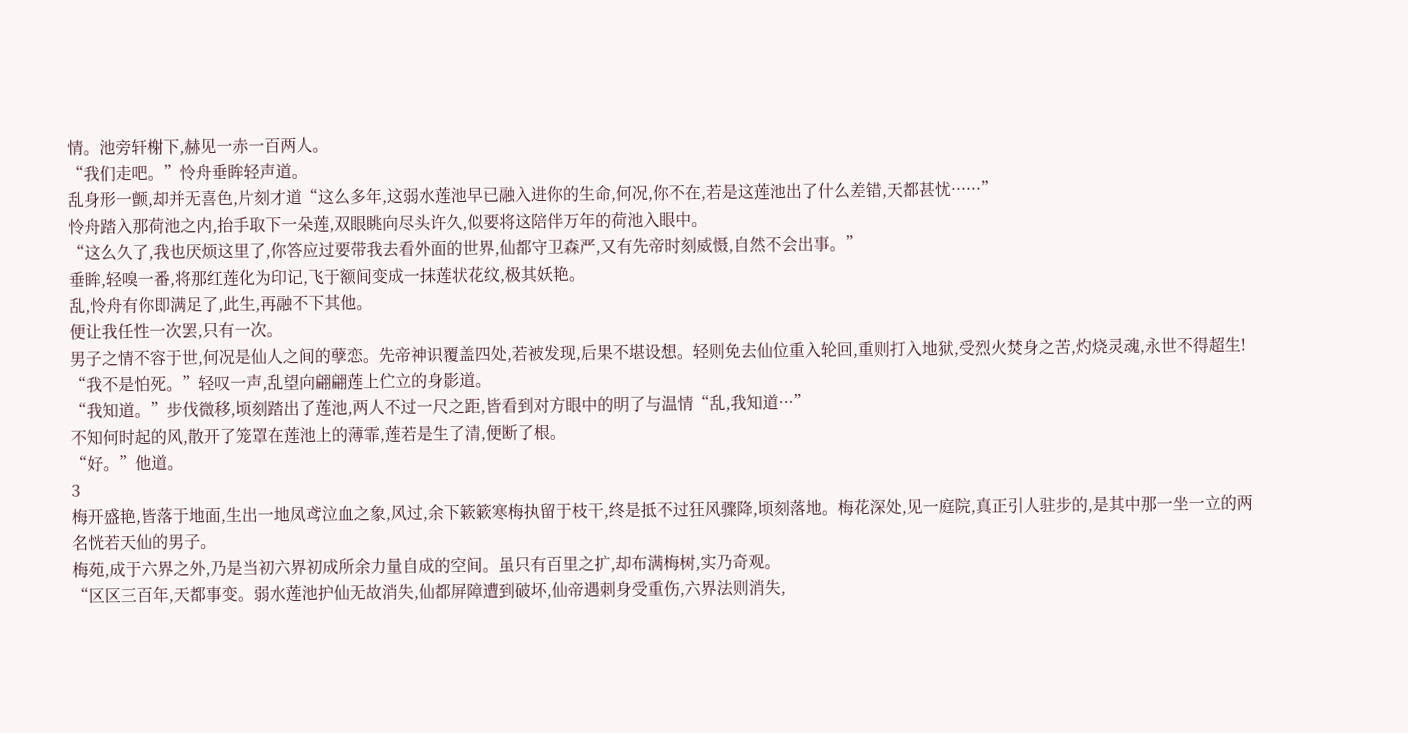情。池旁轩榭下,赫见一赤一百两人。
“我们走吧。”怜舟垂眸轻声道。
乱身形一颤,却并无喜色,片刻才道“这么多年,这弱水莲池早已融入进你的生命,何况,你不在,若是这莲池出了什么差错,天都甚忧······”
怜舟踏入那荷池之内,抬手取下一朵莲,双眼眺向尽头许久,似要将这陪伴万年的荷池入眼中。
“这么久了,我也厌烦这里了,你答应过要带我去看外面的世界,仙都守卫森严,又有先帝时刻威慑,自然不会出事。”
垂眸,轻嗅一番,将那红莲化为印记,飞于额间变成一抹莲状花纹,极其妖艳。
乱,怜舟有你即满足了,此生,再融不下其他。
便让我任性一次罢,只有一次。
男子之情不容于世,何况是仙人之间的孽恋。先帝神识覆盖四处,若被发现,后果不堪设想。轻则免去仙位重入轮回,重则打入地狱,受烈火焚身之苦,灼烧灵魂,永世不得超生!
“我不是怕死。”轻叹一声,乱望向翩翩莲上伫立的身影道。
“我知道。”步伐微移,顷刻踏出了莲池,两人不过一尺之距,皆看到对方眼中的明了与温情“乱,我知道···”
不知何时起的风,散开了笼罩在莲池上的薄霏,莲若是生了清,便断了根。
“好。”他道。
3
梅开盛艳,皆落于地面,生出一地凤鸢泣血之象,风过,余下簌簌寒梅执留于枝干,终是抵不过狂风骤降,顷刻落地。梅花深处,见一庭院,真正引人驻步的,是其中那一坐一立的两名恍若天仙的男子。
梅苑,成于六界之外,乃是当初六界初成所余力量自成的空间。虽只有百里之扩,却布满梅树,实乃奇观。
“区区三百年,天都事变。弱水莲池护仙无故消失,仙都屏障遭到破坏,仙帝遇刺身受重伤,六界法则消失,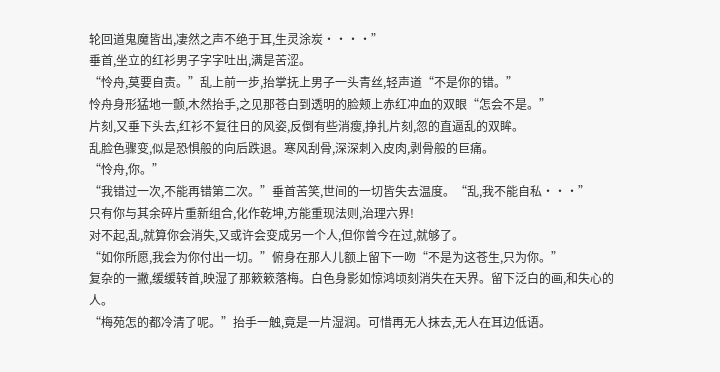轮回道鬼魔皆出,凄然之声不绝于耳,生灵涂炭····”
垂首,坐立的红衫男子字字吐出,满是苦涩。
“怜舟,莫要自责。”乱上前一步,抬掌抚上男子一头青丝,轻声道“不是你的错。”
怜舟身形猛地一颤,木然抬手,之见那苍白到透明的脸颊上赤红冲血的双眼“怎会不是。”
片刻,又垂下头去,红衫不复往日的风姿,反倒有些消瘦,挣扎片刻,忽的直逼乱的双眸。
乱脸色骤变,似是恐惧般的向后跌退。寒风刮骨,深深刺入皮肉,剥骨般的巨痛。
“怜舟,你。”
“我错过一次,不能再错第二次。”垂首苦笑,世间的一切皆失去温度。“乱,我不能自私···”
只有你与其余碎片重新组合,化作乾坤,方能重现法则,治理六界!
对不起,乱,就算你会消失,又或许会变成另一个人,但你曾今在过,就够了。
“如你所愿,我会为你付出一切。”俯身在那人儿额上留下一吻“不是为这苍生,只为你。”
复杂的一撇,缓缓转首,映湿了那簌簌落梅。白色身影如惊鸿顷刻消失在天界。留下泛白的画,和失心的人。
“梅苑怎的都冷清了呢。”抬手一触,竟是一片湿润。可惜再无人抹去,无人在耳边低语。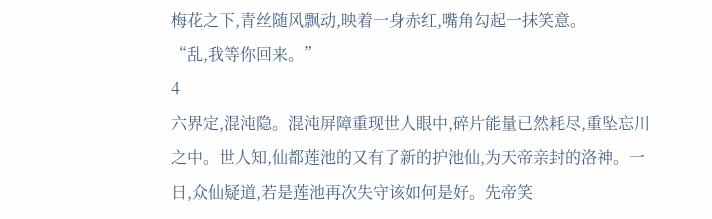梅花之下,青丝随风飘动,映着一身赤红,嘴角勾起一抹笑意。
“乱,我等你回来。”
4
六界定,混沌隐。混沌屏障重现世人眼中,碎片能量已然耗尽,重坠忘川之中。世人知,仙都莲池的又有了新的护池仙,为天帝亲封的洛神。一日,众仙疑道,若是莲池再次失守该如何是好。先帝笑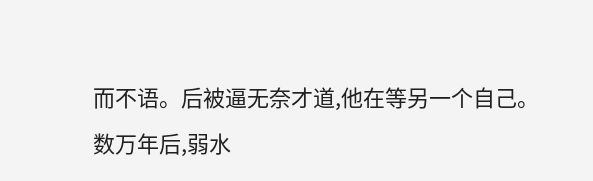而不语。后被逼无奈才道,他在等另一个自己。
数万年后,弱水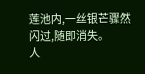莲池内,一丝银芒骤然闪过,随即消失。
人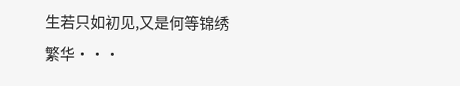生若只如初见,又是何等锦绣繁华···